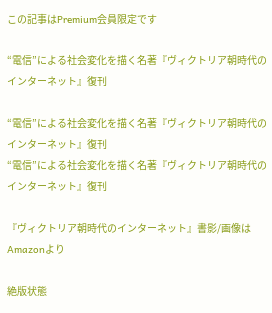この記事はPremium会員限定です

“電信”による社会変化を描く名著『ヴィクトリア朝時代のインターネット』復刊

“電信”による社会変化を描く名著『ヴィクトリア朝時代のインターネット』復刊
“電信”による社会変化を描く名著『ヴィクトリア朝時代のインターネット』復刊

『ヴィクトリア朝時代のインターネット』書影/画像はAmazonより

絶版状態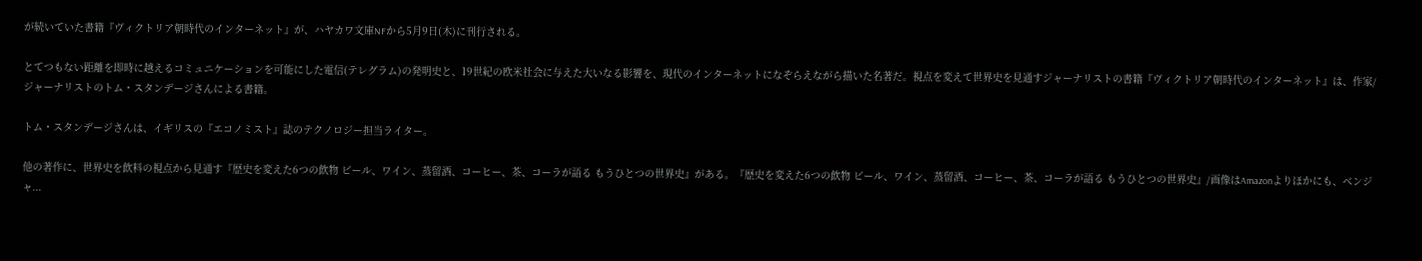が続いていた書籍『ヴィクトリア朝時代のインターネット』が、ハヤカワ文庫NFから5月9日(木)に刊行される。

とてつもない距離を即時に越えるコミュニケーションを可能にした電信(テレグラム)の発明史と、19世紀の欧米社会に与えた大いなる影響を、現代のインターネットになぞらえながら描いた名著だ。視点を変えて世界史を見通すジャーナリストの書籍『ヴィクトリア朝時代のインターネット』は、作家/ジャーナリストのトム・スタンデージさんによる書籍。

トム・スタンデージさんは、イギリスの『エコノミスト』誌のテクノロジー担当ライター。

他の著作に、世界史を飲料の視点から見通す『歴史を変えた6つの飲物 ビール、ワイン、蒸留酒、コーヒー、茶、コーラが語る もうひとつの世界史』がある。『歴史を変えた6つの飲物 ビール、ワイン、蒸留酒、コーヒー、茶、コーラが語る もうひとつの世界史』/画像はAmazonよりほかにも、ベンジャ...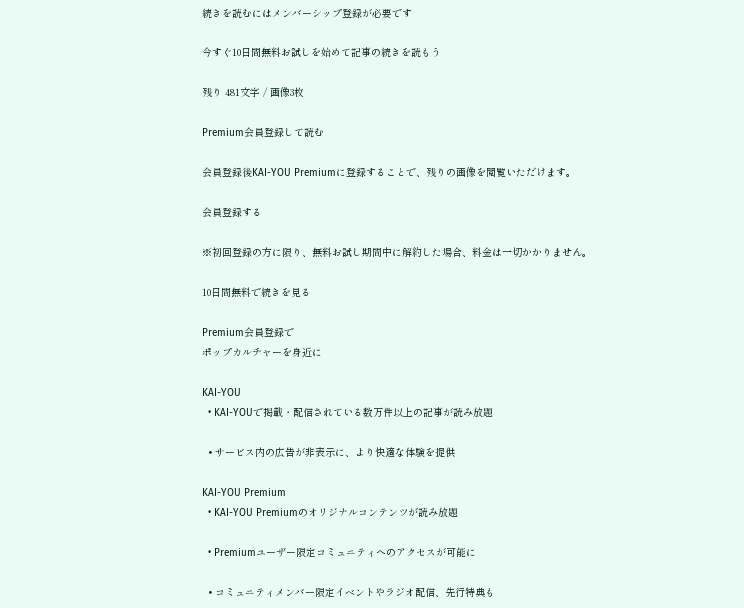続きを読むにはメンバーシップ登録が必要です

今すぐ10日間無料お試しを始めて記事の続きを読もう

残り 481文字 / 画像3枚

Premium会員登録して読む

会員登録後KAI-YOU Premiumに登録することで、残りの画像を閲覧いただけます。

会員登録する

※初回登録の方に限り、無料お試し期間中に解約した場合、料金は一切かかりません。

10日間無料で続きを見る

Premium会員登録で
ポップカルチャーを身近に

KAI-YOU
  • KAI-YOUで掲載・配信されている数万件以上の記事が読み放題

  • サービス内の広告が非表示に、より快適な体験を提供

KAI-YOU Premium
  • KAI-YOU Premiumのオリジナルコンテンツが読み放題

  • Premiumユーザー限定コミュニティへのアクセスが可能に

  • コミュニティメンバー限定イベントやラジオ配信、先行特典も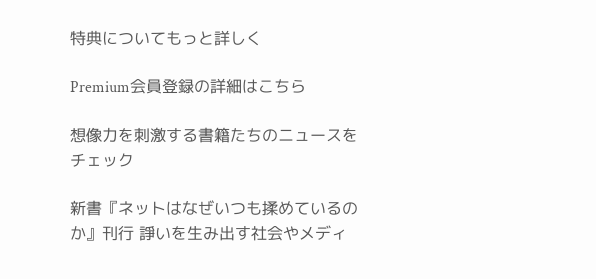特典についてもっと詳しく

Premium会員登録の詳細はこちら

想像力を刺激する書籍たちのニュースをチェック

新書『ネットはなぜいつも揉めているのか』刊行 諍いを生み出す社会やメディ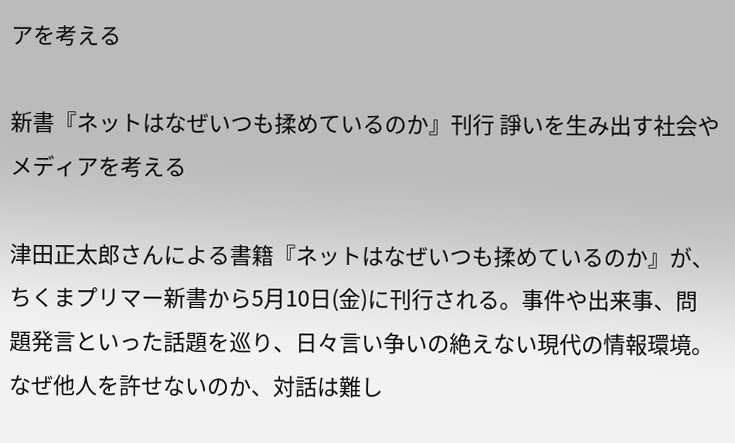アを考える

新書『ネットはなぜいつも揉めているのか』刊行 諍いを生み出す社会やメディアを考える

津田正太郎さんによる書籍『ネットはなぜいつも揉めているのか』が、ちくまプリマー新書から5月10日(金)に刊行される。事件や出来事、問題発言といった話題を巡り、日々言い争いの絶えない現代の情報環境。なぜ他人を許せないのか、対話は難し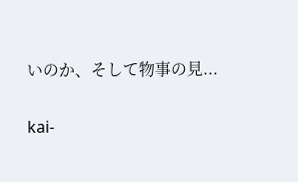いのか、そして物事の見...

kai-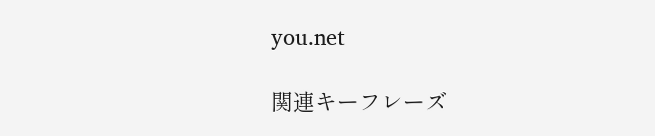you.net

関連キーフレーズ